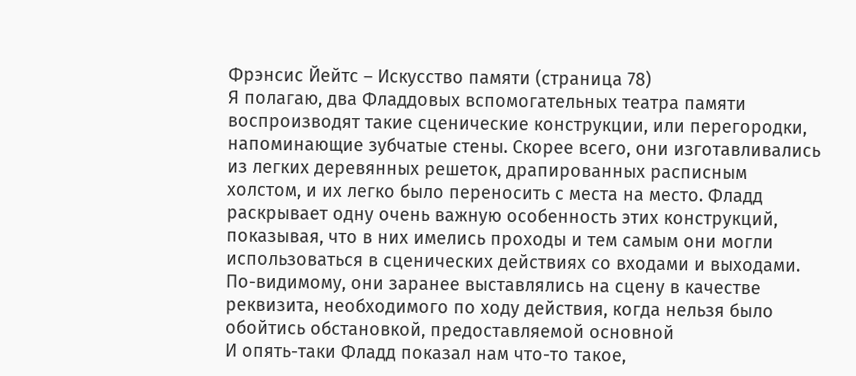Фрэнсис Йейтс – Искусство памяти (страница 78)
Я полагаю, два Фладдовых вспомогательных театра памяти воспроизводят такие сценические конструкции, или перегородки, напоминающие зубчатые стены. Скорее всего, они изготавливались из легких деревянных решеток, драпированных расписным холстом, и их легко было переносить с места на место. Фладд раскрывает одну очень важную особенность этих конструкций, показывая, что в них имелись проходы и тем самым они могли использоваться в сценических действиях со входами и выходами. По-видимому, они заранее выставлялись на сцену в качестве реквизита, необходимого по ходу действия, когда нельзя было обойтись обстановкой, предоставляемой основной
И опять-таки Фладд показал нам что-то такое,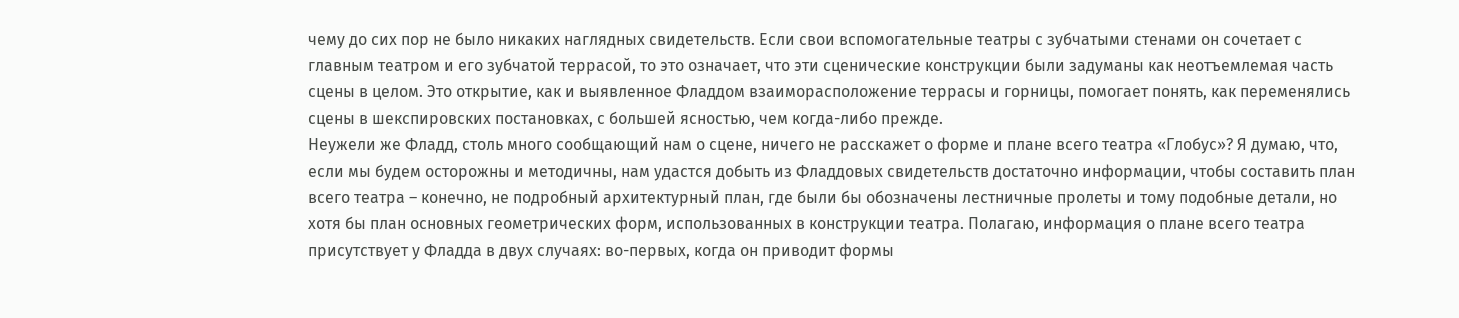чему до сих пор не было никаких наглядных свидетельств. Если свои вспомогательные театры с зубчатыми стенами он сочетает с главным театром и его зубчатой террасой, то это означает, что эти сценические конструкции были задуманы как неотъемлемая часть сцены в целом. Это открытие, как и выявленное Фладдом взаиморасположение террасы и горницы, помогает понять, как переменялись сцены в шекспировских постановках, с большей ясностью, чем когда-либо прежде.
Неужели же Фладд, столь много сообщающий нам о сцене, ничего не расскажет о форме и плане всего театра «Глобус»? Я думаю, что, если мы будем осторожны и методичны, нам удастся добыть из Фладдовых свидетельств достаточно информации, чтобы составить план всего театра – конечно, не подробный архитектурный план, где были бы обозначены лестничные пролеты и тому подобные детали, но хотя бы план основных геометрических форм, использованных в конструкции театра. Полагаю, информация о плане всего театра присутствует у Фладда в двух случаях: во-первых, когда он приводит формы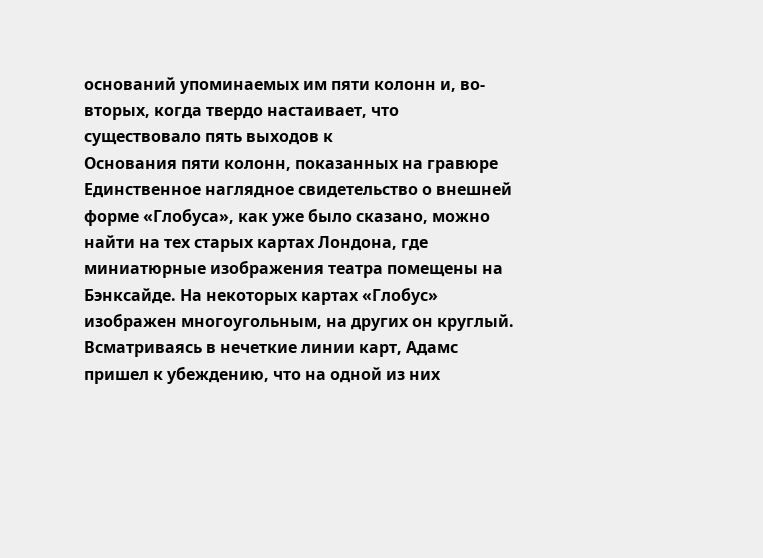оснований упоминаемых им пяти колонн и, во-вторых, когда твердо настаивает, что существовало пять выходов к
Основания пяти колонн, показанных на гравюре
Единственное наглядное свидетельство о внешней форме «Глобуса», как уже было сказано, можно найти на тех старых картах Лондона, где миниатюрные изображения театра помещены на Бэнксайде. На некоторых картах «Глобус» изображен многоугольным, на других он круглый. Всматриваясь в нечеткие линии карт, Адамс пришел к убеждению, что на одной из них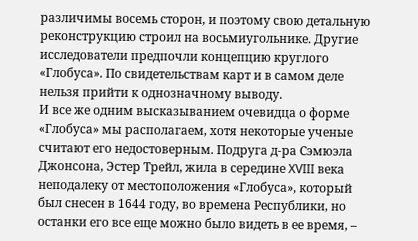различимы восемь сторон, и поэтому свою детальную реконструкцию строил на восьмиугольнике. Другие исследователи предпочли концепцию круглого «Глобуса». По свидетельствам карт и в самом деле нельзя прийти к однозначному выводу.
И все же одним высказыванием очевидца о форме «Глобуса» мы располагаем, хотя некоторые ученые считают его недостоверным. Подруга д-ра Сэмюэла Джонсона, Эстер Трейл, жила в середине XVIII века неподалеку от местоположения «Глобуса», который был снесен в 1644 году, во времена Республики, но останки его все еще можно было видеть в ее время, –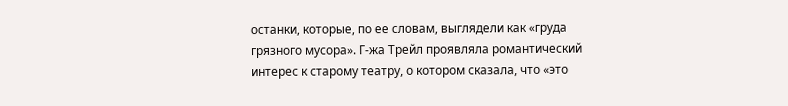останки, которые, по ее словам, выглядели как «груда грязного мусора». Г-жа Трейл проявляла романтический интерес к старому театру, о котором сказала, что «это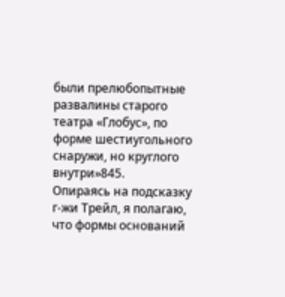были прелюбопытные развалины старого театра «Глобус», по форме шестиугольного снаружи, но круглого внутри»845.
Опираясь на подсказку г-жи Трейл, я полагаю, что формы оснований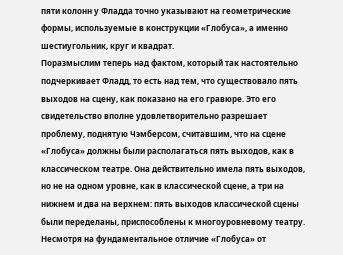пяти колонн у Фладда точно указывают на геометрические формы, используемые в конструкции «Глобуса», а именно шестиугольник, круг и квадрат.
Поразмыслим теперь над фактом, который так настоятельно подчеркивает Фладд, то есть над тем, что существовало пять выходов на сцену, как показано на его гравюре. Это его свидетельство вполне удовлетворительно разрешает проблему, поднятую Чэмберсом, считавшим, что на сцене «Глобуса» должны были располагаться пять выходов, как в классическом театре. Она действительно имела пять выходов, но не на одном уровне, как в классической сцене, а три на нижнем и два на верхнем: пять выходов классической сцены были переделаны, приспособлены к многоуровневому театру. Несмотря на фундаментальное отличие «Глобуса» от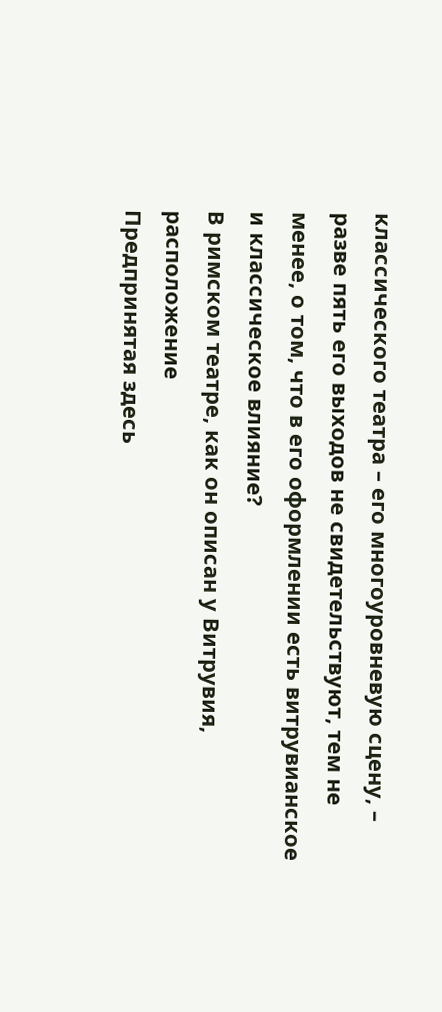классического театра – его многоуровневую сцену, – разве пять его выходов не свидетельствуют, тем не менее, о том, что в его оформлении есть витрувианское и классическое влияние?
В римском театре, как он описан у Витрувия, расположение
Предпринятая здесь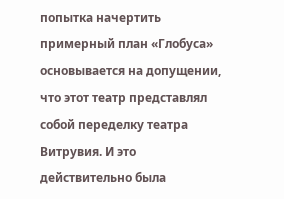попытка начертить примерный план «Глобуса» основывается на допущении, что этот театр представлял собой переделку театра Витрувия. И это действительно была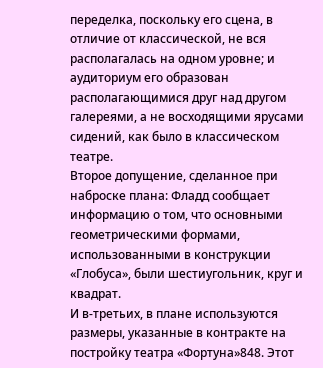переделка, поскольку его сцена, в отличие от классической, не вся располагалась на одном уровне; и аудиториум его образован располагающимися друг над другом галереями, а не восходящими ярусами сидений, как было в классическом театре.
Второе допущение, сделанное при наброске плана: Фладд сообщает информацию о том, что основными геометрическими формами, использованными в конструкции «Глобуса», были шестиугольник, круг и квадрат.
И в-третьих, в плане используются размеры, указанные в контракте на постройку театра «Фортуна»848. Этот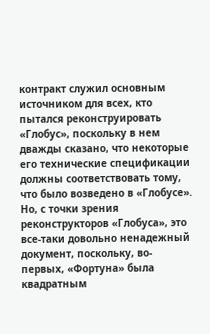контракт служил основным источником для всех, кто пытался реконструировать «Глобус», поскольку в нем дважды сказано, что некоторые его технические спецификации должны соответствовать тому, что было возведено в «Глобусе». Но, с точки зрения реконструкторов «Глобуса», это все-таки довольно ненадежный документ, поскольку, во-первых, «Фортуна» была квадратным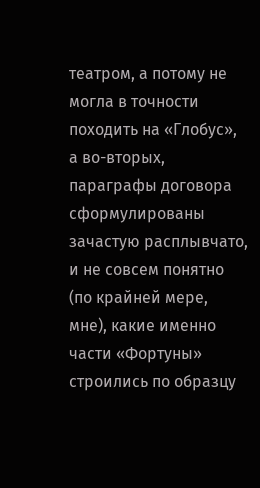театром, а потому не могла в точности походить на «Глобус», а во-вторых, параграфы договора сформулированы зачастую расплывчато, и не совсем понятно (по крайней мере, мне), какие именно части «Фортуны» строились по образцу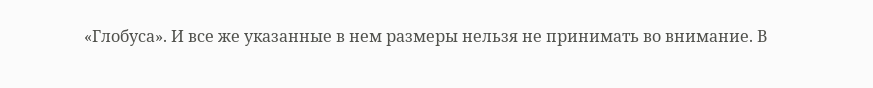«Глобуса». И все же указанные в нем размеры нельзя не принимать во внимание. В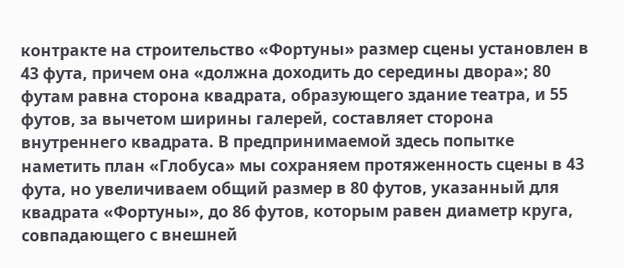контракте на строительство «Фортуны» размер сцены установлен в 43 фута, причем она «должна доходить до середины двора»; 80 футам равна сторона квадрата, образующего здание театра, и 55 футов, за вычетом ширины галерей, составляет сторона внутреннего квадрата. В предпринимаемой здесь попытке наметить план «Глобуса» мы сохраняем протяженность сцены в 43 фута, но увеличиваем общий размер в 80 футов, указанный для квадрата «Фортуны», до 86 футов, которым равен диаметр круга, совпадающего с внешней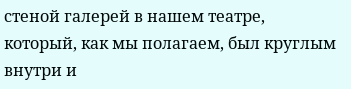стеной галерей в нашем театре, который, как мы полагаем, был круглым внутри и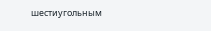шестиугольным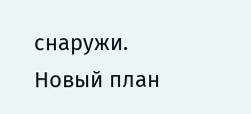снаружи.
Новый план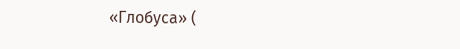«Глобуса» (